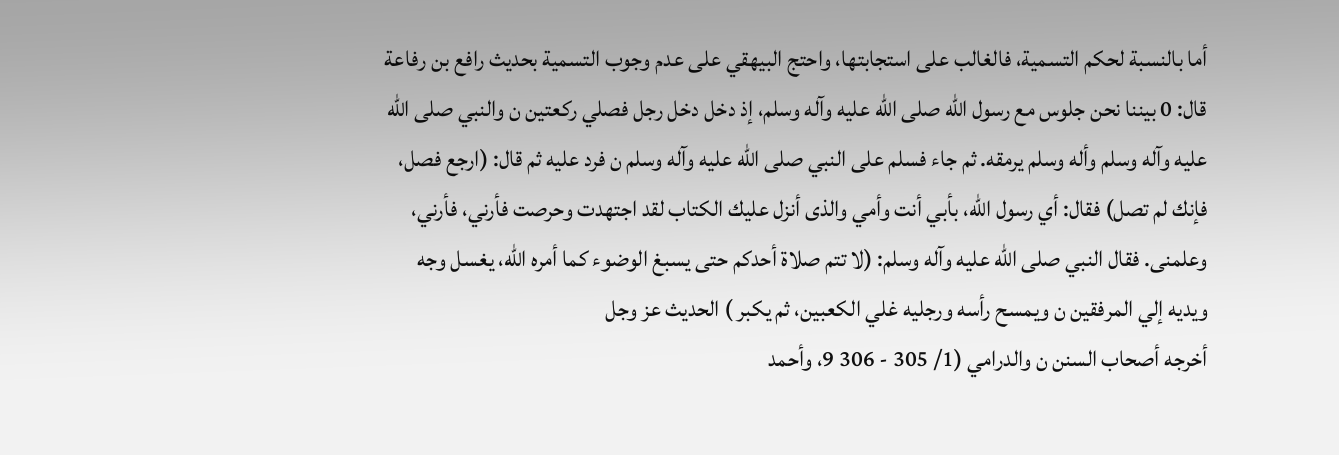أما بالنسبة لحكم التسمية، فالغالب على استجابتها، واحتج البيهقي على عدم وجوب التسمية بحديث رافع بن رفاعة قال: 0 بيننا نحن جلوس مع رسول الله صلى الله عليه وآله وسلم، إذ دخل دخل رجل فصلي ركعتين ن والنبي صلى الله عليه وآله وسلم وأله وسلم يرمقه. ثم جاء فسلم على النبي صلى الله عليه وآله وسلم ن فرد عليه ثم قال: (ارجع فصل، فإنك لم تصل) فقال: أي رسول الله، بأبي أنت وأمي والذى أنزل عليك الكتاب لقد اجتهدت وحرصت فأرني، فأرني، وعلمنى. فقال النبي صلى الله عليه وآله وسلم: (لا تتم صلاة أحدكم حتى يسبغ الوضوء كما أمره الله، يغسل وجه ويديه إلي المرفقين ن ويمسح رأسه ورجليه غلي الكعبين، ثم يكبر ) الحديث عز وجل
أخرجه أصحاب السنن ن والدرامي (1/ 305 - 306 9، وأحمد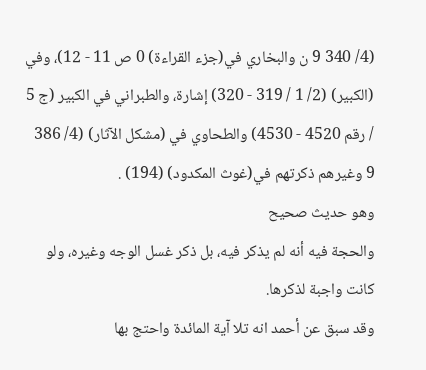(4/ 340 9 ن والبخاري في(جزء القراءة) 0 ص 11 - 12)، وفي (الكبير) (2/ 1 / 319 - 320) إشارة، والطبراني في الكبير (ج 5 / رقم 4520 - 4530) والطحاوي في (مشكل الآثار) (4/ 386 9 وغيرهم ذكرتهم في(غوث المكدود) (194) .
وهو حديث صحيح
والحجة فيه أنه لم يذكر فيه، بل ذكر غسل الوجه وغيره، ولو كانت واجبة لذكرها.
وقد سبق عن أحمد انه تلا آية المائدة واحتج بها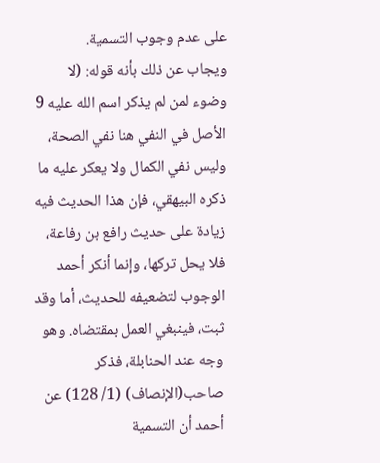على عدم وجوب التسمية.
ويجاب عن ذلك بأنه قوله: (لا وضوء لمن لم يذكر اسم الله عليه 9 الأصل في النفي هنا نفي الصحة، وليس نفي الكمال ولا يعكر عليه ما ذكره البيهقي، فإن هذا الحديث فيه زيادة على حديث رافع بن رفاعة، فلا يحل تركها، وإنما أنكر أحمد الوجوب لتضعيفه للحديث، أما وقد ثبت، فينبغي العمل بمقتضاه. وهو وجه عند الحنابلة، فذكر صاحب(الإنصاف) (1/ 128) عن أحمد أن التسمية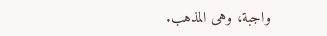واجبة، وهى المذهب.